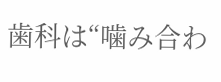歯科は“噛み合わ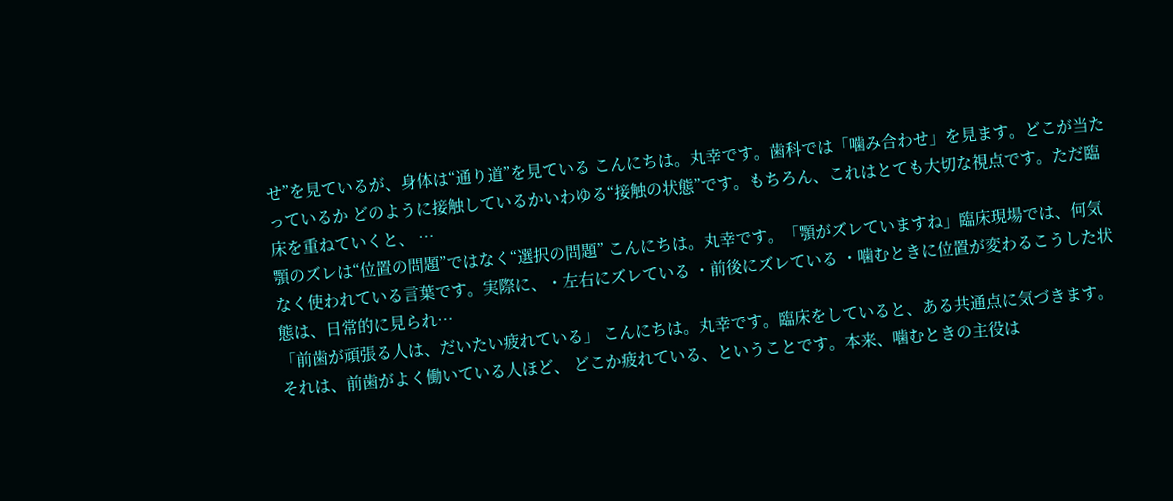せ”を見ているが、身体は“通り道”を見ている こんにちは。丸幸です。歯科では「噛み合わせ」を見ます。どこが当たっているか どのように接触しているかいわゆる“接触の状態”です。もちろん、これはとても大切な視点です。ただ臨床を重ねていくと、 …
顎のズレは“位置の問題”ではなく“選択の問題” こんにちは。丸幸です。「顎がズレていますね」臨床現場では、何気なく使われている言葉です。実際に、・左右にズレている ・前後にズレている ・噛むときに位置が変わるこうした状態は、日常的に見られ…
「前歯が頑張る人は、だいたい疲れている」 こんにちは。丸幸です。臨床をしていると、ある共通点に気づきます。それは、前歯がよく働いている人ほど、 どこか疲れている、ということです。本来、噛むときの主役は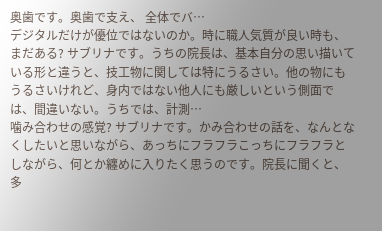奥歯です。奥歯で支え、 全体でバ…
デジタルだけが優位ではないのか。時に職人気質が良い時も、まだある? サブリナです。うちの院長は、基本自分の思い描いている形と違うと、技工物に関しては特にうるさい。他の物にもうるさいけれど、身内ではない他人にも厳しいという側面では、間違いない。うちでは、計測…
噛み合わせの感覚? サブリナです。かみ合わせの話を、なんとなくしたいと思いながら、あっちにフラフラこっちにフラフラとしながら、何とか纏めに入りたく思うのです。院長に聞くと、多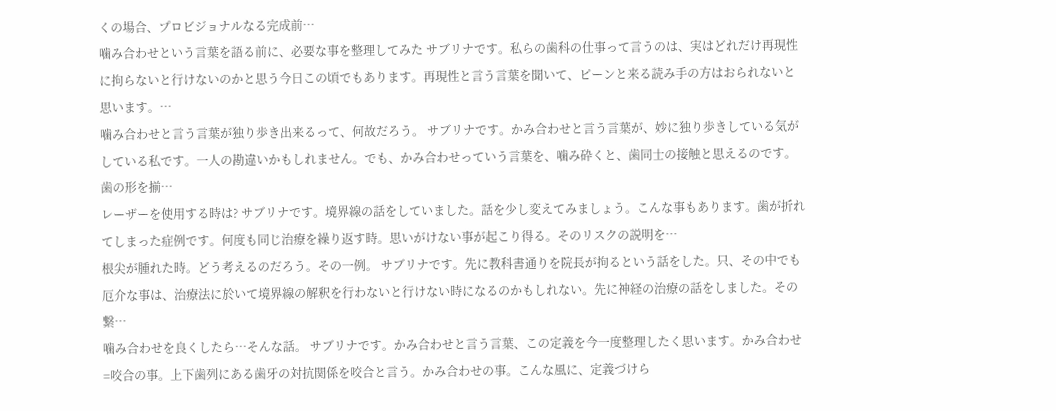くの場合、プロビジョナルなる完成前…
噛み合わせという言葉を語る前に、必要な事を整理してみた サブリナです。私らの歯科の仕事って言うのは、実はどれだけ再現性に拘らないと行けないのかと思う今日この頃でもあります。再現性と言う言葉を聞いて、ピーンと来る読み手の方はおられないと思います。…
噛み合わせと言う言葉が独り歩き出来るって、何故だろう。 サブリナです。かみ合わせと言う言葉が、妙に独り歩きしている気がしている私です。一人の勘違いかもしれません。でも、かみ合わせっていう言葉を、噛み砕くと、歯同士の接触と思えるのです。歯の形を揃…
レーザーを使用する時は? サブリナです。境界線の話をしていました。話を少し変えてみましょう。こんな事もあります。歯が折れてしまった症例です。何度も同じ治療を繰り返す時。思いがけない事が起こり得る。そのリスクの説明を…
根尖が腫れた時。どう考えるのだろう。その一例。 サブリナです。先に教科書通りを院長が拘るという話をした。只、その中でも厄介な事は、治療法に於いて境界線の解釈を行わないと行けない時になるのかもしれない。先に神経の治療の話をしました。その繋…
噛み合わせを良くしたら…そんな話。 サブリナです。かみ合わせと言う言葉、この定義を今一度整理したく思います。かみ合わせ=咬合の事。上下歯列にある歯牙の対抗関係を咬合と言う。かみ合わせの事。こんな風に、定義づけら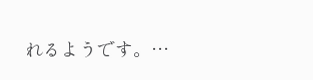れるようです。…